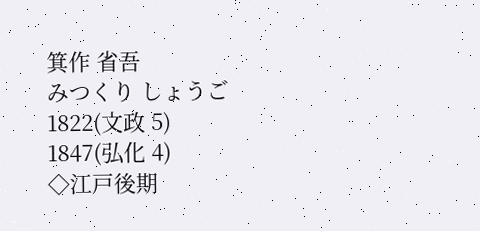箕作 省吾
みつくり しょうご
1822(文政 5)
1847(弘化 4)
◇江戸後期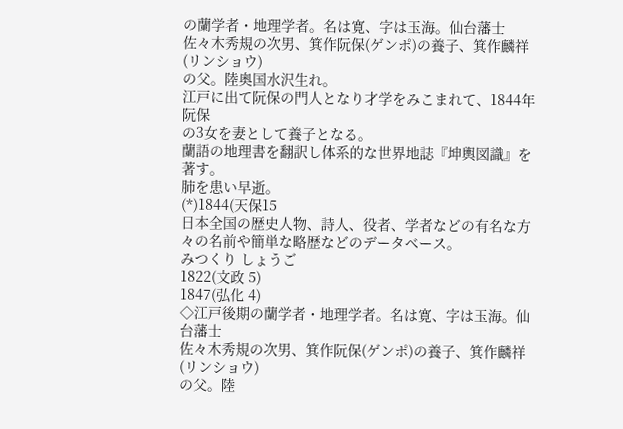の蘭学者・地理学者。名は寛、字は玉海。仙台藩士
佐々木秀規の次男、箕作阮保(ゲンポ)の養子、箕作麟祥(リンショウ)
の父。陸奥国水沢生れ。
江戸に出て阮保の門人となり才学をみこまれて、1844年阮保
の3女を妻として養子となる。
蘭語の地理書を翻訳し体系的な世界地誌『坤輿図識』を著す。
肺を患い早逝。
(*)1844(天保15
日本全国の歴史人物、詩人、役者、学者などの有名な方々の名前や簡単な略歴などのデータベース。
みつくり しょうご
1822(文政 5)
1847(弘化 4)
◇江戸後期の蘭学者・地理学者。名は寛、字は玉海。仙台藩士
佐々木秀規の次男、箕作阮保(ゲンポ)の養子、箕作麟祥(リンショウ)
の父。陸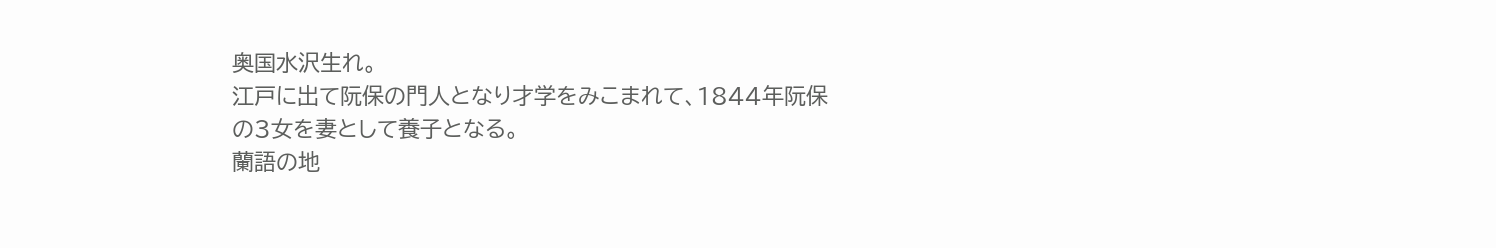奥国水沢生れ。
江戸に出て阮保の門人となり才学をみこまれて、1844年阮保
の3女を妻として養子となる。
蘭語の地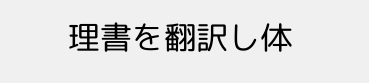理書を翻訳し体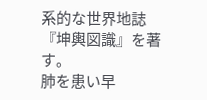系的な世界地誌『坤輿図識』を著す。
肺を患い早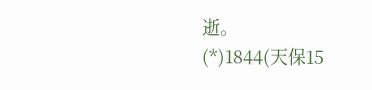逝。
(*)1844(天保15